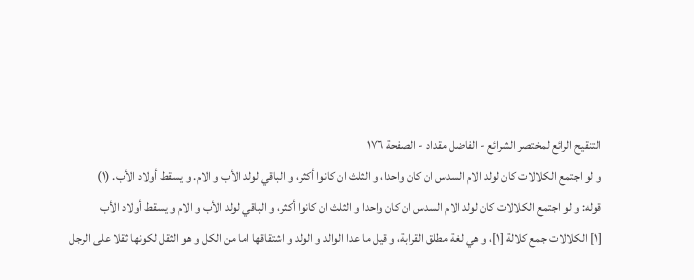التنقيح الرائع لمختصر الشرائع - الفاضل مقداد - الصفحة ١٧٦
و لو اجتمع الكلالات كان لولد الام السدس ان كان واحدا، و الثلث ان كانوا أكثر، و الباقي لولد الأب و الام. و يسقط أولاد الأب. (١)
قوله: و لو اجتمع الكلالات كان لولد الام السدس ان كان واحدا و الثلث ان كانوا أكثر، و الباقي لولد الأب و الام و يسقط أولاد الأب
[١] الكلالات جمع كلالة [١]، و هي لغة مطلق القرابة، و قيل ما عدا الوالد و الولد و اشتقاقها اما من الكل و هو الثقل لكونها ثقلا على الرجل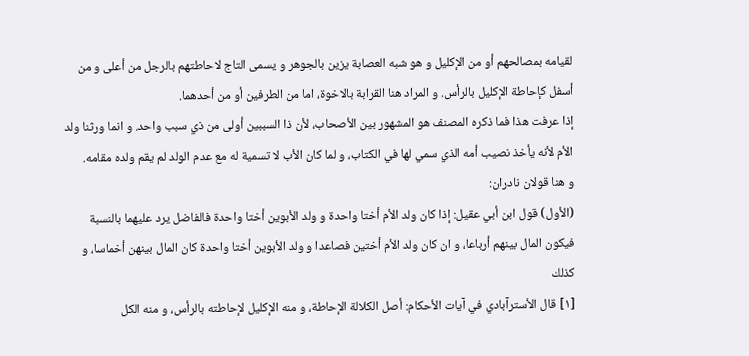لقيامه بمصالحهم أو من الإكليل و هو شبه العصابة يزين بالجوهر و يسمى التاج لاحاطتهم بالرجل من أعلى و من أسفل كإحاطة الإكليل بالرأس. و المراد هنا القرابة بالاخوة، اما من الطرفين أو من أحدهما.
إذا عرفت هذا فما ذكره المصنف هو المشهور بين الأصحاب، لأن ذا السببين أولى من ذي سبب واحد. و انما ورثنا ولد الأم لأنه يأخذ نصيب أمه الذي سمي لها في الكتاب، و لما كان الأب لا تسمية له مع عدم الولد لم يقم ولده مقامه.
و هنا قولان نادران:
(الأول) قول ابن أبي عقيل: إذا كان ولد الأم أختا واحدة و ولد الأبوين أختا واحدة فالفاضل يرد عليهما بالنسبة فيكون المال بينهم أرباعا، و ان كان ولد الأم أختين فصاعدا و ولد الأبوين أختا واحدة كان المال بينهن أخماسا، و كذلك
[١] قال الأسترآبادي في آيات الأحكام: أصل الكلالة الإحاطة، و منه الإكليل لإحاطته بالرأس، و منه الكل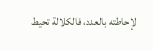لإحاطته بالعدد، فالكلالة تحيط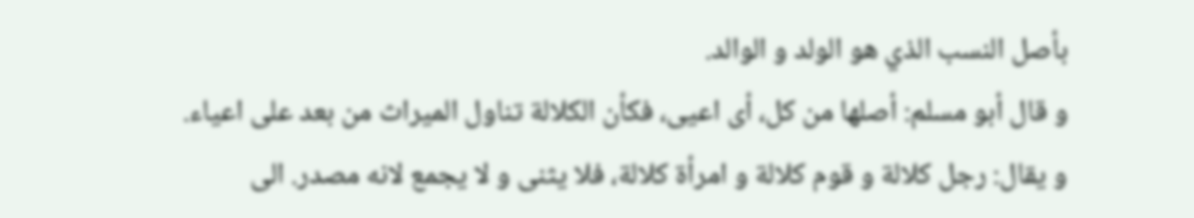بأصل النسب الذي هو الولد و الوالد.
و قال أبو مسلم: أصلها من كل، أى اعيى، فكأن الكلالة تناول الميراث من بعد على اعياء. و يقال: رجل كلالة و قوم كلالة و امرأة كلالة، فلا يثنى و لا يجمع لانه مصدر. الى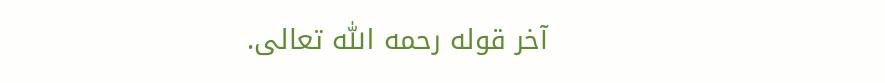آخر قوله رحمه اللّٰه تعالى.